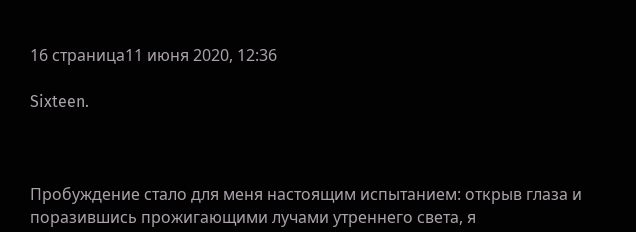16 страница11 июня 2020, 12:36

Sixteen.



Пробуждение стало для меня настоящим испытанием: открыв глаза и поразившись прожигающими лучами утреннего света, я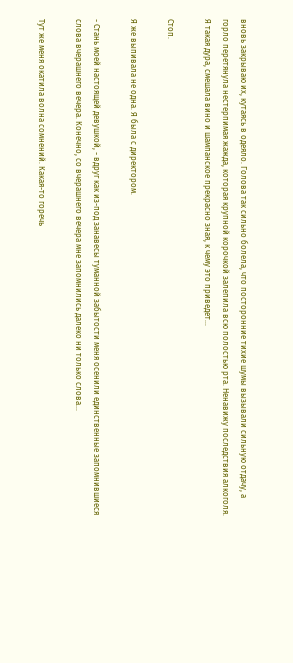вновь закрываю их, кутаясь в одеяло. Голова так сильно болела, что посторонние тихие шумы вызывали сильную отдачу, а горло перетянула нестерпимая жажда, которая крупной корочкой залепила всю полостью рта. Ненавижу последствия алкоголя. Я такая дура, смешала вино и шампанское прекрасно зная, к чему это приведет...

Стоп.

Я же выпивала не одна. Я была с директором.

- Стань моей настоящей девушкой, - вдруг как из-под занавесы туманной забытости меня осенили единственные запомнившиеся слова вчерашнего вечера. Конечно, со вчерашнего вечера мне запомнились далеко ни только слова...

Тут же меня окатила волна сомнений. Какая-то горечь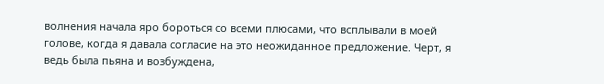волнения начала яро бороться со всеми плюсами, что всплывали в моей голове, когда я давала согласие на это неожиданное предложение. Черт, я ведь была пьяна и возбуждена,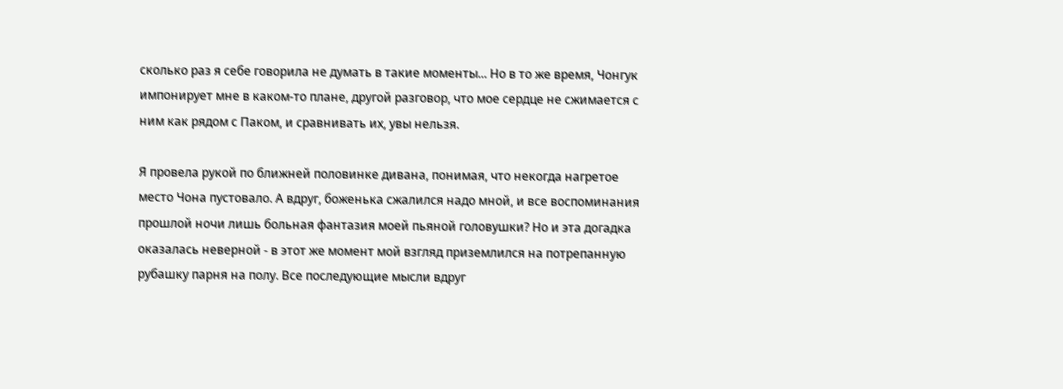сколько раз я себе говорила не думать в такие моменты... Но в то же время, Чонгук импонирует мне в каком-то плане, другой разговор, что мое сердце не сжимается с ним как рядом с Паком, и сравнивать их, увы нельзя.

Я провела рукой по ближней половинке дивана, понимая, что некогда нагретое место Чона пустовало. А вдруг, боженька сжалился надо мной, и все воспоминания прошлой ночи лишь больная фантазия моей пьяной головушки? Но и эта догадка оказалась неверной - в этот же момент мой взгляд приземлился на потрепанную рубашку парня на полу. Все последующие мысли вдруг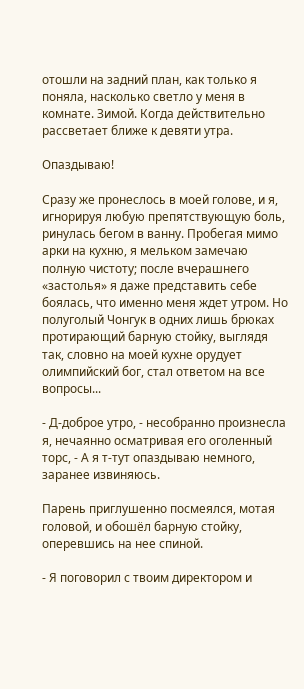отошли на задний план, как только я поняла, насколько светло у меня в комнате. Зимой. Когда действительно рассветает ближе к девяти утра.

Опаздываю!

Сразу же пронеслось в моей голове, и я, игнорируя любую препятствующую боль, ринулась бегом в ванну. Пробегая мимо арки на кухню, я мельком замечаю полную чистоту; после вчерашнего «застолья» я даже представить себе боялась, что именно меня ждет утром. Но полуголый Чонгук в одних лишь брюках протирающий барную стойку, выглядя так, словно на моей кухне орудует олимпийский бог, стал ответом на все вопросы...

- Д-доброе утро, - несобранно произнесла я, нечаянно осматривая его оголенный торс, - А я т-тут опаздываю немного, заранее извиняюсь.

Парень приглушенно посмеялся, мотая головой, и обошёл барную стойку, оперевшись на нее спиной.

- Я поговорил с твоим директором и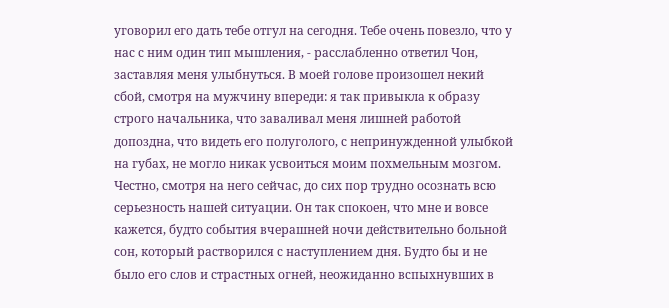уговорил его дать тебе отгул на сегодня. Тебе очень повезло, что у нас с ним один тип мышления, - расслабленно ответил Чон, заставляя меня улыбнуться. В моей голове произошел некий сбой, смотря на мужчину впереди: я так привыкла к образу строго начальника, что заваливал меня лишней работой допоздна, что видеть его полуголого, с непринужденной улыбкой на губах, не могло никак усвоиться моим похмельным мозгом. Честно, смотря на него сейчас, до сих пор трудно осознать всю серьезность нашей ситуации. Он так спокоен, что мне и вовсе кажется, будто события вчерашней ночи действительно больной сон, который растворился с наступлением дня. Будто бы и не было его слов и страстных огней, неожиданно вспыхнувших в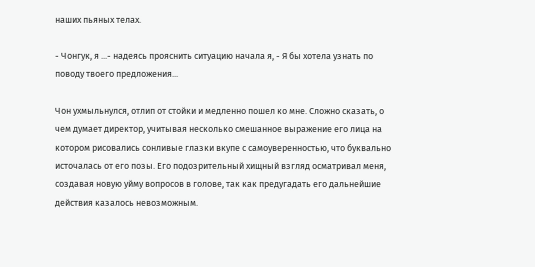наших пьяных телах.

- Чонгук, я ...- надеясь прояснить ситуацию начала я, - Я бы хотела узнать по поводу твоего предложения...

Чон ухмыльнулся, отлип от стойки и медленно пошел ко мне. Сложно сказать, о чем думает директор, учитывая несколько смешанное выражение его лица на котором рисовались сонливые глазки вкупе с самоуверенностью, что буквально источалась от его позы. Его подозрительный хищный взгляд осматривал меня, создавая новую уйму вопросов в голове, так как предугадать его дальнейшие действия казалось невозможным.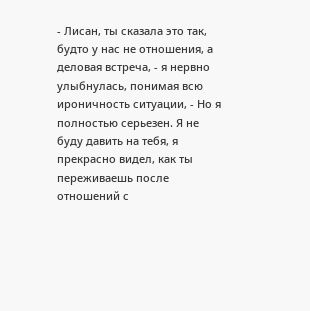- Лисан, ты сказала это так, будто у нас не отношения, а деловая встреча, - я нервно улыбнулась, понимая всю ироничность ситуации, - Но я полностью серьезен. Я не буду давить на тебя, я прекрасно видел, как ты переживаешь после отношений с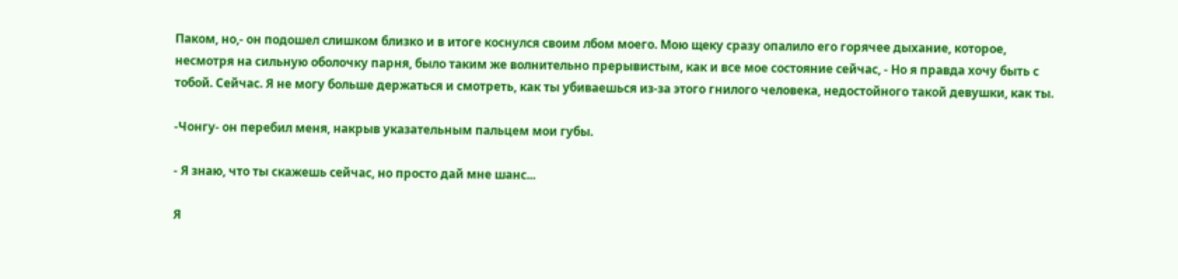Паком, но,- он подошел слишком близко и в итоге коснулся своим лбом моего. Мою щеку сразу опалило его горячее дыхание, которое, несмотря на сильную оболочку парня, было таким же волнительно прерывистым, как и все мое состояние сейчас, - Но я правда хочу быть с тобой. Сейчас. Я не могу больше держаться и смотреть, как ты убиваешься из-за этого гнилого человека, недостойного такой девушки, как ты.

-Чонгу- он перебил меня, накрыв указательным пальцем мои губы.

- Я знаю, что ты скажешь сейчас, но просто дай мне шанс...

Я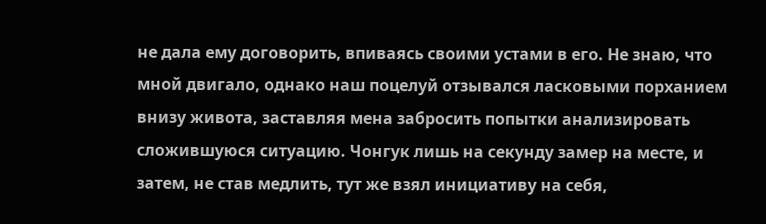не дала ему договорить, впиваясь своими устами в его. Не знаю, что мной двигало, однако наш поцелуй отзывался ласковыми порханием внизу живота, заставляя мена забросить попытки анализировать сложившуюся ситуацию. Чонгук лишь на секунду замер на месте, и затем, не став медлить, тут же взял инициативу на себя,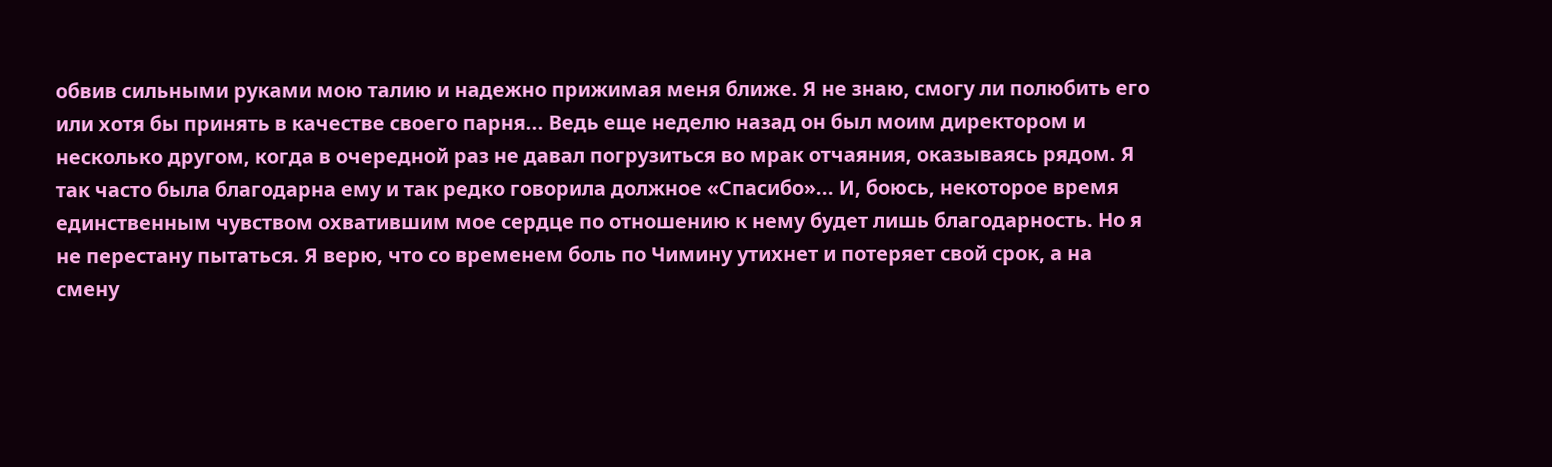обвив сильными руками мою талию и надежно прижимая меня ближе. Я не знаю, смогу ли полюбить его или хотя бы принять в качестве своего парня... Ведь еще неделю назад он был моим директором и несколько другом, когда в очередной раз не давал погрузиться во мрак отчаяния, оказываясь рядом. Я так часто была благодарна ему и так редко говорила должное «Спасибо»... И, боюсь, некоторое время единственным чувством охватившим мое сердце по отношению к нему будет лишь благодарность. Но я не перестану пытаться. Я верю, что со временем боль по Чимину утихнет и потеряет свой срок, а на смену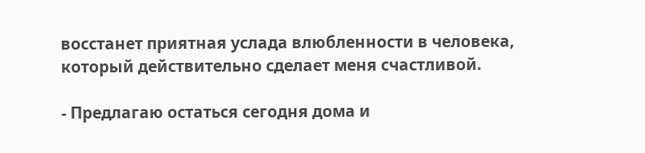восстанет приятная услада влюбленности в человека, который действительно сделает меня счастливой.

- Предлагаю остаться сегодня дома и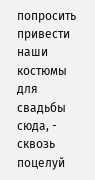попросить привести наши костюмы для свадьбы сюда, - сквозь поцелуй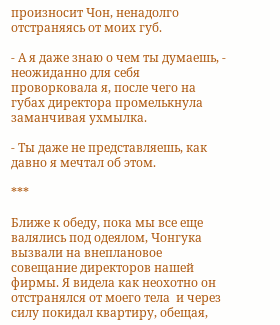произносит Чон, ненадолго отстраняясь от моих губ.

- А я даже знаю о чем ты думаешь, - неожиданно для себя проворковала я, после чего на губах директора промелькнула заманчивая ухмылка.

- Ты даже не представляешь, как давно я мечтал об этом.

***

Ближе к обеду, пока мы все еще валялись под одеялом, Чонгука вызвали на внеплановое совещание директоров нашей фирмы. Я видела как неохотно он отстранялся от моего тела  и через силу покидал квартиру, обещая,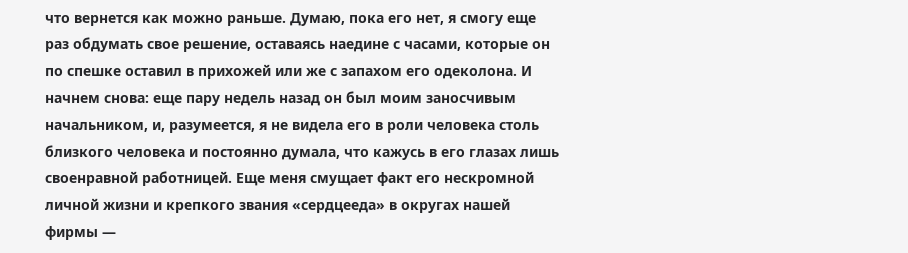что вернется как можно раньше. Думаю, пока его нет, я смогу еще раз обдумать свое решение, оставаясь наедине с часами, которые он по спешке оставил в прихожей или же с запахом его одеколона. И начнем снова: еще пару недель назад он был моим заносчивым начальником, и, разумеется, я не видела его в роли человека столь близкого человека и постоянно думала, что кажусь в его глазах лишь своенравной работницей. Еще меня смущает факт его нескромной личной жизни и крепкого звания «сердцееда» в округах нашей фирмы —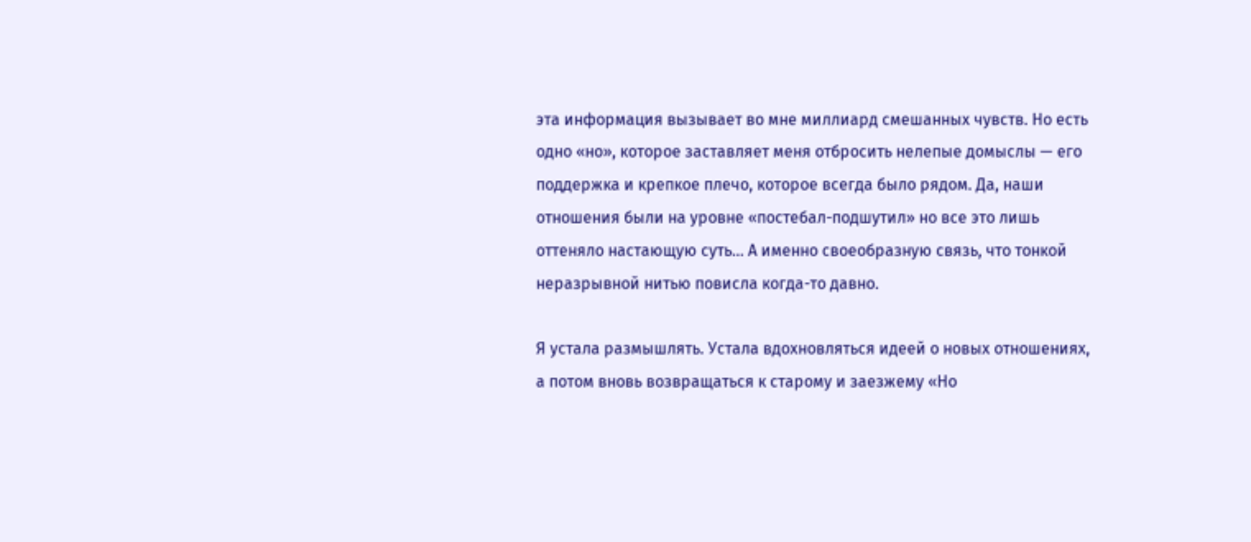эта информация вызывает во мне миллиард смешанных чувств. Но есть одно «но», которое заставляет меня отбросить нелепые домыслы — его поддержка и крепкое плечо, которое всегда было рядом. Да, наши отношения были на уровне «постебал-подшутил» но все это лишь оттеняло настающую суть... А именно своеобразную связь, что тонкой неразрывной нитью повисла когда-то давно.

Я устала размышлять. Устала вдохновляться идеей о новых отношениях, а потом вновь возвращаться к старому и заезжему «Но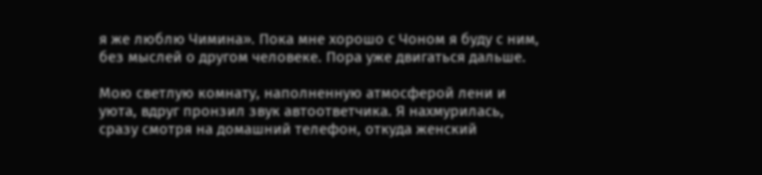я же люблю Чимина». Пока мне хорошо с Чоном я буду с ним, без мыслей о другом человеке. Пора уже двигаться дальше.

Мою светлую комнату, наполненную атмосферой лени и уюта, вдруг пронзил звук автоответчика. Я нахмурилась, сразу смотря на домашний телефон, откуда женский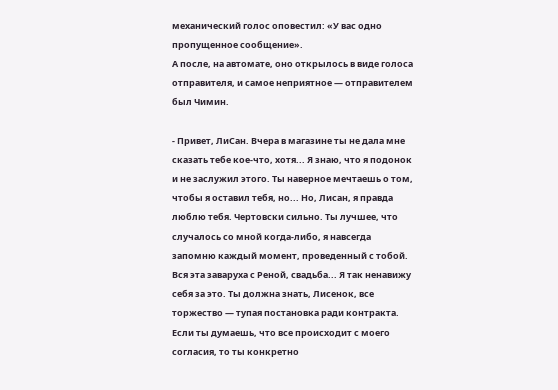механический голос оповестил: «У вас одно пропущенное сообщение».
А после, на автомате, оно открылось в виде голоса отправителя, и самое неприятное — отправителем был Чимин.

- Привет, ЛиСан. Вчера в магазине ты не дала мне сказать тебе кое-что, хотя... Я знаю, что я подонок и не заслужил этого. Ты наверное мечтаешь о том, чтобы я оставил тебя, но... Но, Лисан, я правда люблю тебя. Чертовски сильно. Ты лучшее, что случалось со мной когда-либо, я навсегда запомню каждый момент, проведенный с тобой. Вся эта заваруха с Реной, свадьба... Я так ненавижу себя за это. Ты должна знать, Лисенок, все торжество — тупая постановка ради контракта. Если ты думаешь, что все происходит с моего согласия, то ты конкретно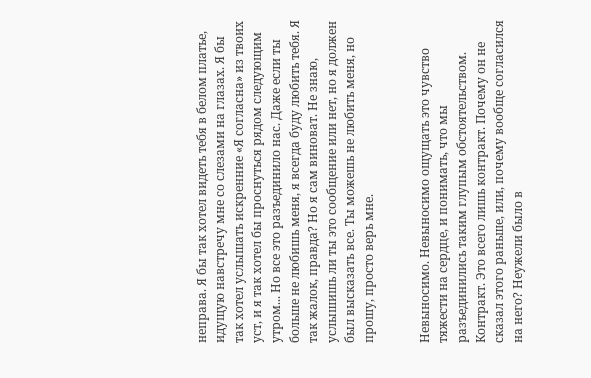неправа. Я бы так хотел видеть тебя в белом платье, идущую навстречу мне со слезами на глазах. Я бы так хотел услышать искренние «Я согласна» из твоих уст, и я так хотел бы проснуться рядом следующим утром... Но все это разъединило нас. Даже если ты больше не любишь меня, я всегда буду любить тебя. Я так жалок, правда? Но я сам виноват. Не знаю, услышишь ли ты это сообщение или нет, но я должен был высказать все. Ты можешь не любить меня, но прошу, просто верь мне.


Невыносимо. Невыносимо ощущать это чувство тяжести на сердце, и понимать, что мы разъединились таким глупым обстоятельством. Контракт. Это всего лишь контракт. Почему он не сказал этого раньше, или, почему вообще согласился на него? Неужели было в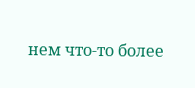нем что-то более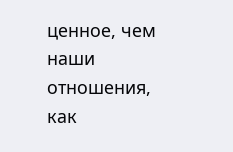ценное, чем наши отношения, как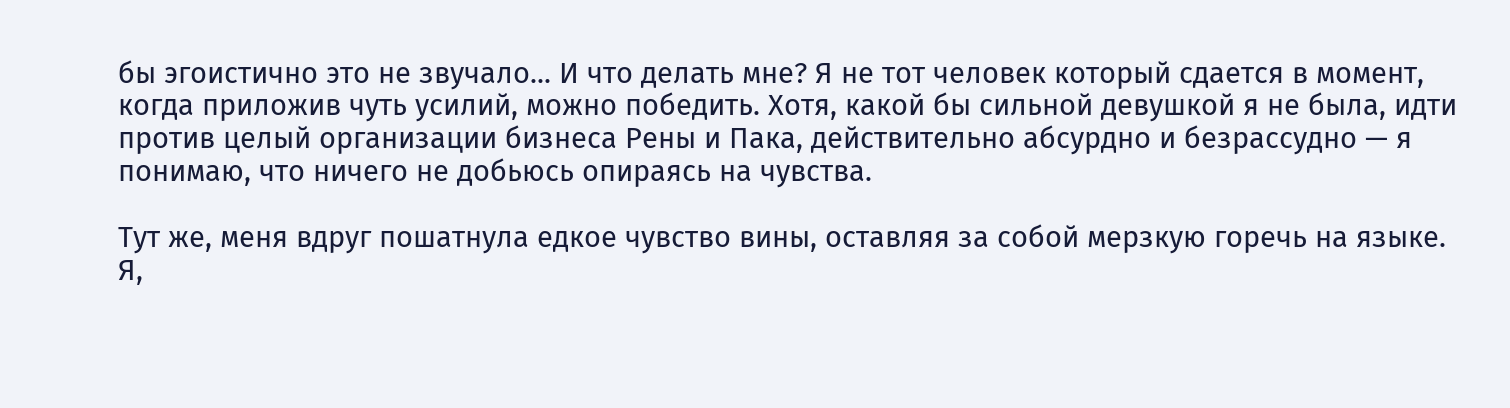бы эгоистично это не звучало... И что делать мне? Я не тот человек который сдается в момент, когда приложив чуть усилий, можно победить. Хотя, какой бы сильной девушкой я не была, идти против целый организации бизнеса Рены и Пака, действительно абсурдно и безрассудно — я понимаю, что ничего не добьюсь опираясь на чувства.

Тут же, меня вдруг пошатнула едкое чувство вины, оставляя за собой мерзкую горечь на языке. Я,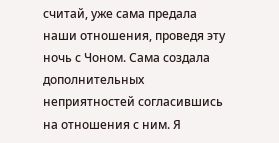считай, уже сама предала наши отношения, проведя эту ночь с Чоном. Сама создала дополнительных неприятностей согласившись на отношения с ним. Я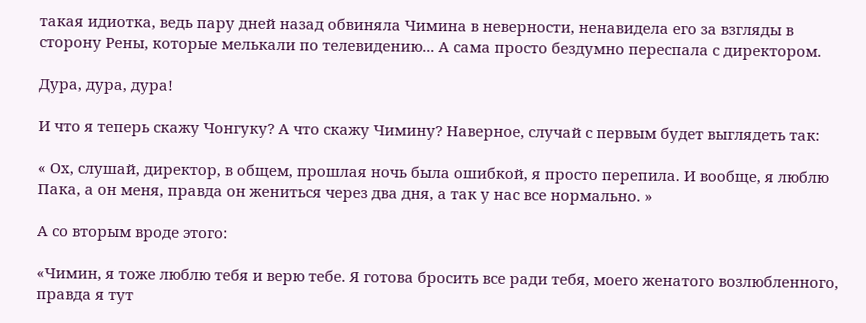такая идиотка, ведь пару дней назад обвиняла Чимина в неверности, ненавидела его за взгляды в сторону Рены, которые мелькали по телевидению... А сама просто бездумно переспала с директором.

Дура, дура, дура!

И что я теперь скажу Чонгуку? А что скажу Чимину? Наверное, случай с первым будет выглядеть так:

« Ох, слушай, директор, в общем, прошлая ночь была ошибкой, я просто перепила. И вообще, я люблю Пака, а он меня, правда он жениться через два дня, а так у нас все нормально. »

А со вторым вроде этого:

«Чимин, я тоже люблю тебя и верю тебе. Я готова бросить все ради тебя, моего женатого возлюбленного, правда я тут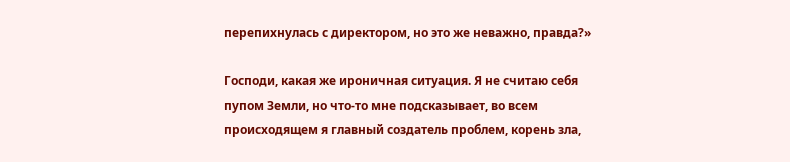перепихнулась с директором, но это же неважно, правда?»

Господи, какая же ироничная ситуация. Я не считаю себя пупом Земли, но что-то мне подсказывает, во всем происходящем я главный создатель проблем, корень зла,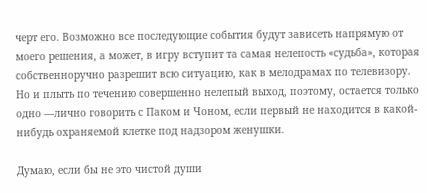черт его. Возможно все последующие события будут зависеть напрямую от моего решения, а может, в игру вступит та самая нелепость «судьба», которая собственноручно разрешит всю ситуацию, как в мелодрамах по телевизору. Но и плыть по течению совершенно нелепый выход, поэтому, остается только одно —лично говорить с Паком и Чоном, если первый не находится в какой-нибудь охраняемой клетке под надзором женушки.

Думаю, если бы не это чистой души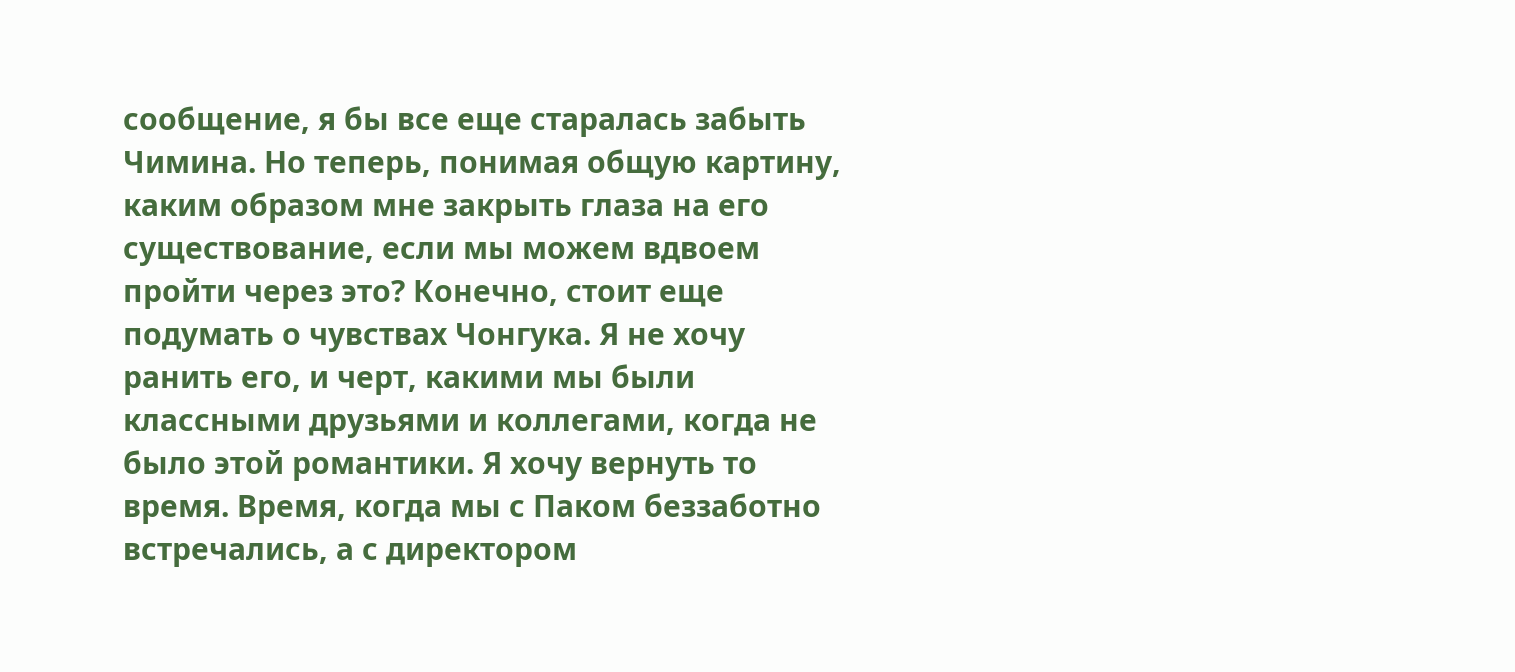сообщение, я бы все еще старалась забыть Чимина. Но теперь, понимая общую картину, каким образом мне закрыть глаза на его существование, если мы можем вдвоем пройти через это? Конечно, стоит еще подумать о чувствах Чонгука. Я не хочу ранить его, и черт, какими мы были классными друзьями и коллегами, когда не было этой романтики. Я хочу вернуть то время. Время, когда мы с Паком беззаботно встречались, а с директором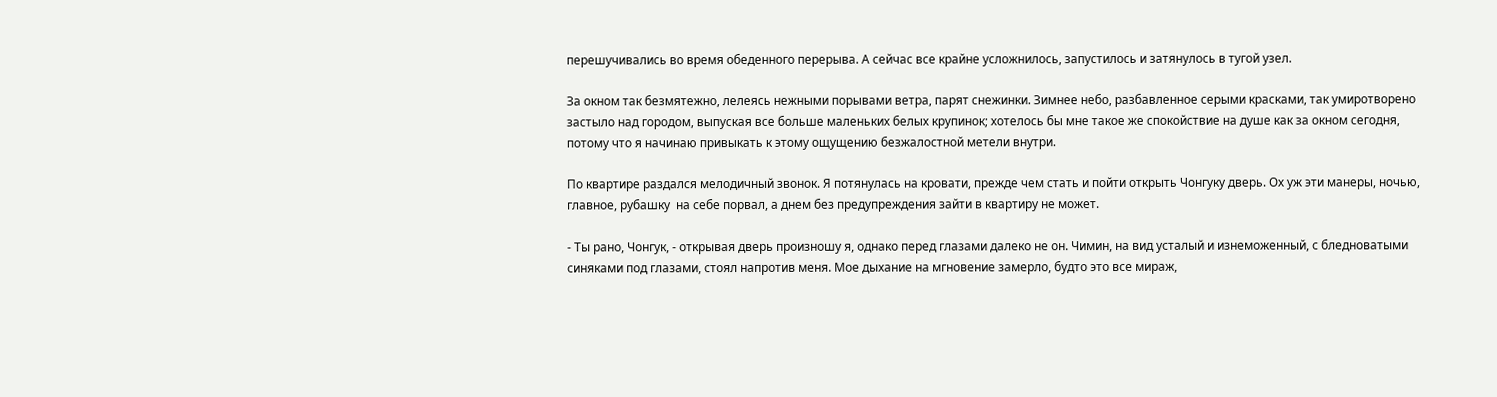перешучивались во время обеденного перерыва. А сейчас все крайне усложнилось, запустилось и затянулось в тугой узел.

За окном так безмятежно, лелеясь нежными порывами ветра, парят снежинки. Зимнее небо, разбавленное серыми красками, так умиротворено застыло над городом, выпуская все больше маленьких белых крупинок; хотелось бы мне такое же спокойствие на душе как за окном сегодня, потому что я начинаю привыкать к этому ощущению безжалостной метели внутри.

По квартире раздался мелодичный звонок. Я потянулась на кровати, прежде чем стать и пойти открыть Чонгуку дверь. Ох уж эти манеры, ночью, главное, рубашку  на себе порвал, а днем без предупреждения зайти в квартиру не может.

- Ты рано, Чонгук, - открывая дверь произношу я, однако перед глазами далеко не он. Чимин, на вид усталый и изнеможенный, с бледноватыми синяками под глазами, стоял напротив меня. Мое дыхание на мгновение замерло, будто это все мираж,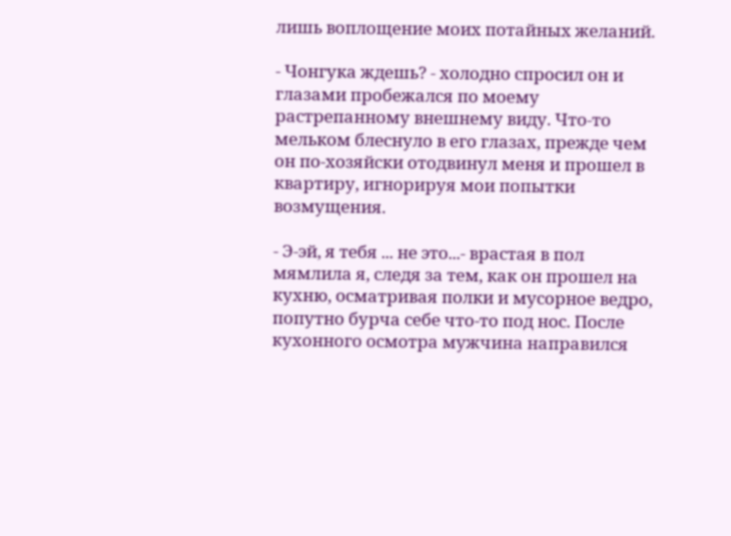лишь воплощение моих потайных желаний.

- Чонгука ждешь? - холодно спросил он и глазами пробежался по моему растрепанному внешнему виду. Что-то мельком блеснуло в его глазах, прежде чем он по-хозяйски отодвинул меня и прошел в квартиру, игнорируя мои попытки возмущения.

- Э-эй, я тебя ... не это...- врастая в пол мямлила я, следя за тем, как он прошел на кухню, осматривая полки и мусорное ведро, попутно бурча себе что-то под нос. После кухонного осмотра мужчина направился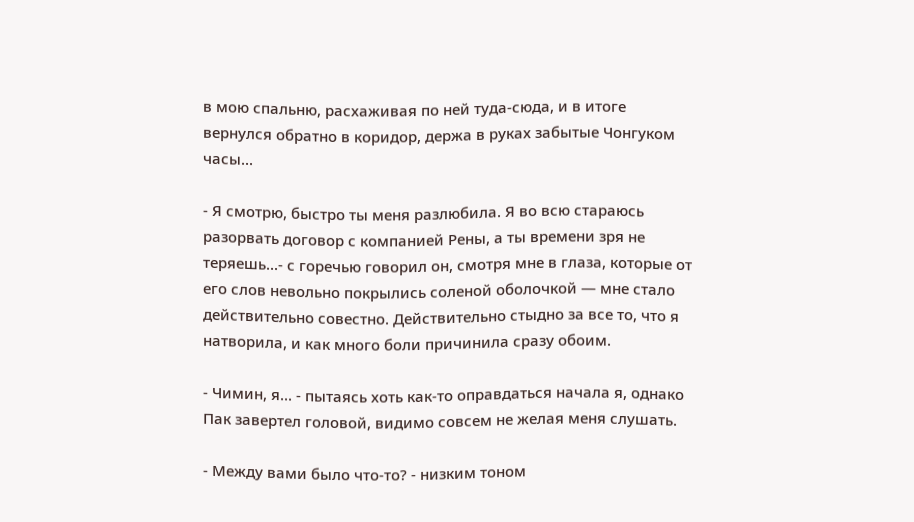в мою спальню, расхаживая по ней туда-сюда, и в итоге вернулся обратно в коридор, держа в руках забытые Чонгуком часы...

- Я смотрю, быстро ты меня разлюбила. Я во всю стараюсь разорвать договор с компанией Рены, а ты времени зря не теряешь...- с горечью говорил он, смотря мне в глаза, которые от его слов невольно покрылись соленой оболочкой — мне стало действительно совестно. Действительно стыдно за все то, что я натворила, и как много боли причинила сразу обоим.

- Чимин, я... - пытаясь хоть как-то оправдаться начала я, однако Пак завертел головой, видимо совсем не желая меня слушать.

- Между вами было что-то? - низким тоном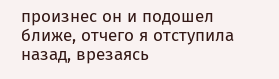произнес он и подошел ближе, отчего я отступила назад, врезаясь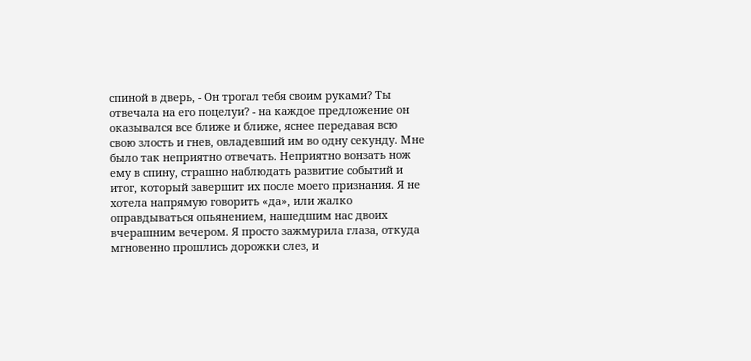спиной в дверь, - Он трогал тебя своим руками? Ты отвечала на его поцелуи? - на каждое предложение он оказывался все ближе и ближе, яснее передавая всю свою злость и гнев, овладевший им во одну секунду. Мне было так неприятно отвечать. Неприятно вонзать нож ему в спину, страшно наблюдать развитие событий и итог, который завершит их после моего признания. Я не хотела напрямую говорить «да», или жалко оправдываться опьянением, нашедшим нас двоих вчерашним вечером. Я просто зажмурила глаза, откуда мгновенно прошлись дорожки слез, и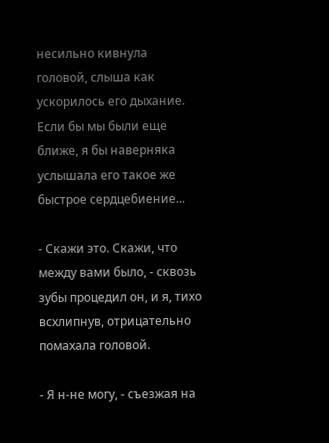несильно кивнула головой, слыша как ускорилось его дыхание. Если бы мы были еще ближе, я бы наверняка услышала его такое же быстрое сердцебиение...

- Скажи это. Скажи, что между вами было, - сквозь зубы процедил он, и я, тихо всхлипнув, отрицательно помахала головой.

- Я н-не могу, - съезжая на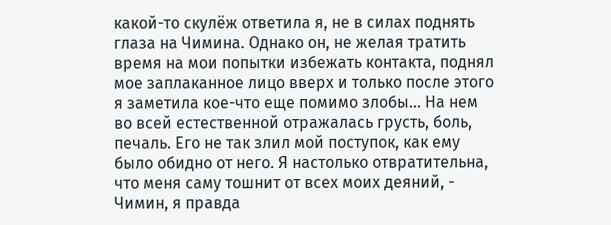какой-то скулёж ответила я, не в силах поднять глаза на Чимина. Однако он, не желая тратить время на мои попытки избежать контакта, поднял мое заплаканное лицо вверх и только после этого я заметила кое-что еще помимо злобы... На нем во всей естественной отражалась грусть, боль, печаль. Его не так злил мой поступок, как ему было обидно от него. Я настолько отвратительна, что меня саму тошнит от всех моих деяний, - Чимин, я правда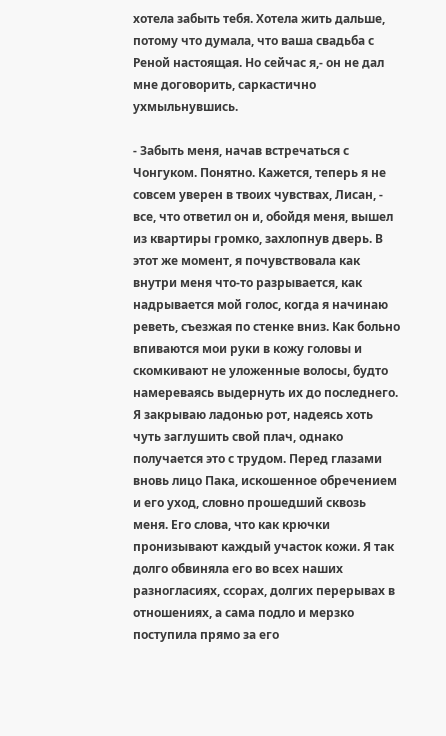хотела забыть тебя. Хотела жить дальше, потому что думала, что ваша свадьба с Реной настоящая. Но сейчас я,- он не дал мне договорить, саркастично ухмыльнувшись.

- Забыть меня, начав встречаться с Чонгуком. Понятно. Кажется, теперь я не совсем уверен в твоих чувствах, Лисан, - все, что ответил он и, обойдя меня, вышел из квартиры громко, захлопнув дверь. В этот же момент, я почувствовала как внутри меня что-то разрывается, как надрывается мой голос, когда я начинаю реветь, съезжая по стенке вниз. Как больно впиваются мои руки в кожу головы и скомкивают не уложенные волосы, будто намереваясь выдернуть их до последнего. Я закрываю ладонью рот, надеясь хоть чуть заглушить свой плач, однако получается это с трудом. Перед глазами вновь лицо Пака, искошенное обречением и его уход, словно прошедший сквозь меня. Его слова, что как крючки пронизывают каждый участок кожи. Я так долго обвиняла его во всех наших разногласиях, ссорах, долгих перерывах в отношениях, а сама подло и мерзко поступила прямо за его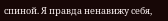спиной. Я правда ненавижу себя,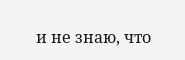и не знаю, что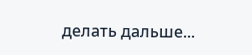делать дальше...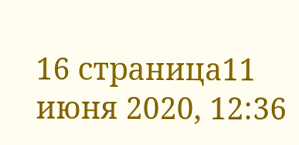16 страница11 июня 2020, 12:36